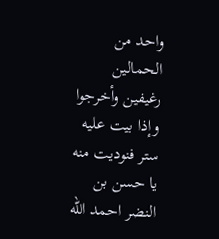واحد من الحمالين رغيفين وأخرجوا وإذا بيت عليه ستر فنوديت منه يا حسن بن النضر احمد الله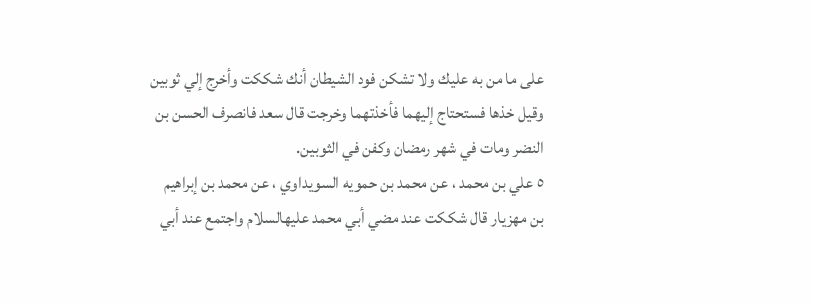على ما من به عليك ولا تشكن فود الشيطان أنك شككت وأخرج إلي ثوبين وقيل خذها فستحتاج إليهما فأخذتهما وخرجت قال سعد فانصرف الحسن بن النضر ومات في شهر رمضان وكفن في الثوبين.
٥ علي بن محمد ، عن محمد بن حمويه السويداوي ، عن محمد بن إبراهيم بن مهزيار قال شككت عند مضي أبي محمد عليهالسلام واجتمع عند أبي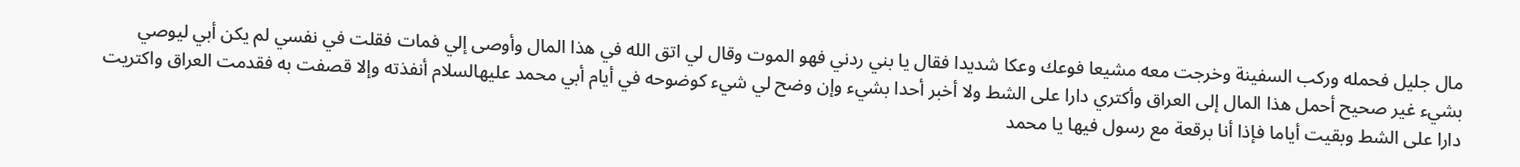مال جليل فحمله وركب السفينة وخرجت معه مشيعا فوعك وعكا شديدا فقال يا بني ردني فهو الموت وقال لي اتق الله في هذا المال وأوصى إلي فمات فقلت في نفسي لم يكن أبي ليوصي بشيء غير صحيح أحمل هذا المال إلى العراق وأكتري دارا على الشط ولا أخبر أحدا بشيء وإن وضح لي شيء كوضوحه في أيام أبي محمد عليهالسلام أنفذته وإلا قصفت به فقدمت العراق واكتريت دارا على الشط وبقيت أياما فإذا أنا برقعة مع رسول فيها يا محمد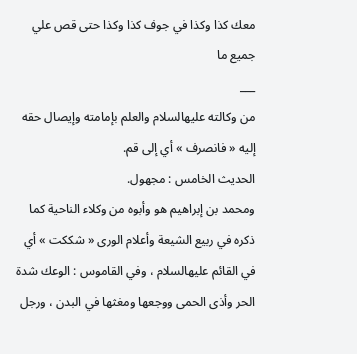معك كذا وكذا في جوف كذا وكذا حتى قص علي جميع ما
___
من وكالته عليهالسلام والعلم بإمامته وإيصال حقه إليه « فانصرف » أي إلى قم.
الحديث الخامس : مجهول.
ومحمد بن إبراهيم هو وأبوه من وكلاء الناحية كما ذكره في ربيع الشيعة وأعلام الورى « شككت » أي في القائم عليهالسلام ، وفي القاموس : الوعك شدة الحر وأذى الحمى ووجعها ومغثها في البدن ، ورجل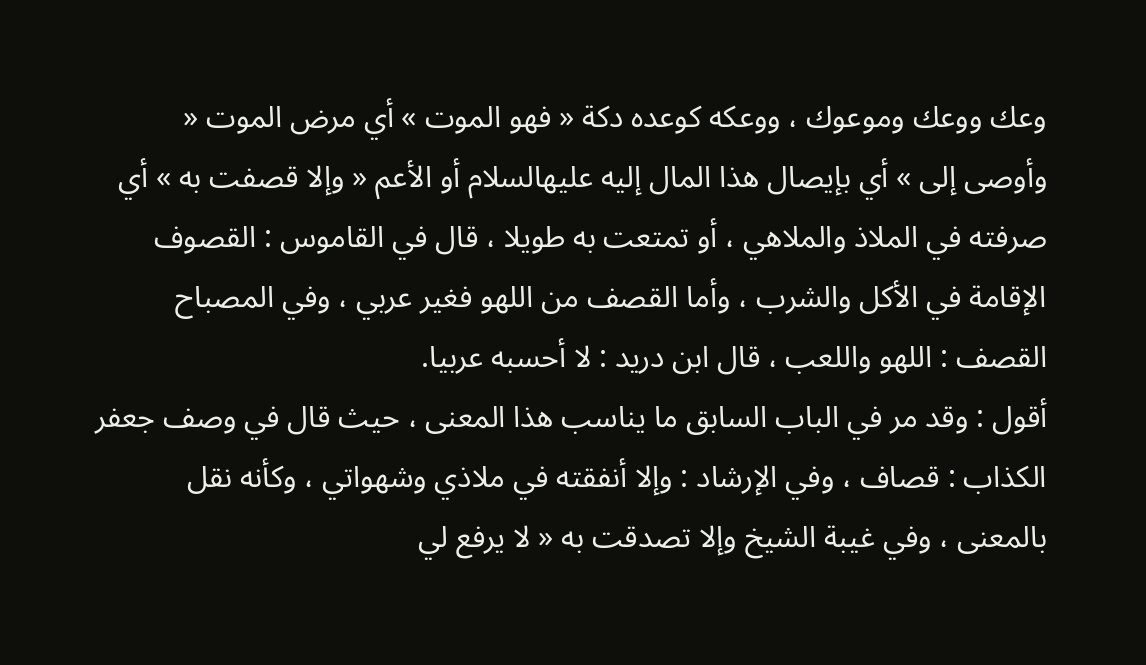وعك ووعك وموعوك ، ووعكه كوعده دكة « فهو الموت » أي مرض الموت « وأوصى إلى » أي بإيصال هذا المال إليه عليهالسلام أو الأعم « وإلا قصفت به » أي صرفته في الملاذ والملاهي ، أو تمتعت به طويلا ، قال في القاموس : القصوف الإقامة في الأكل والشرب ، وأما القصف من اللهو فغير عربي ، وفي المصباح القصف : اللهو واللعب ، قال ابن دريد : لا أحسبه عربيا.
أقول : وقد مر في الباب السابق ما يناسب هذا المعنى ، حيث قال في وصف جعفر الكذاب : قصاف ، وفي الإرشاد : وإلا أنفقته في ملاذي وشهواتي ، وكأنه نقل بالمعنى ، وفي غيبة الشيخ وإلا تصدقت به « لا يرفع لي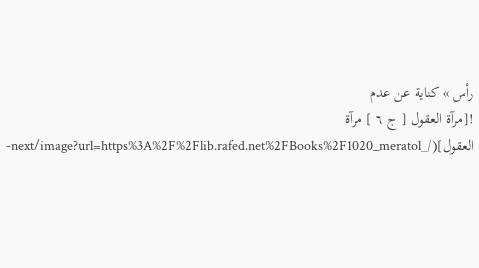رأس » كناية عن عدم
![مرآة العقول [ ج ٦ ] مرآة العقول](/_next/image?url=https%3A%2F%2Flib.rafed.net%2FBooks%2F1020_meratol-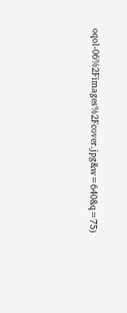oqol-06%2Fimages%2Fcover.jpg&w=640&q=75)